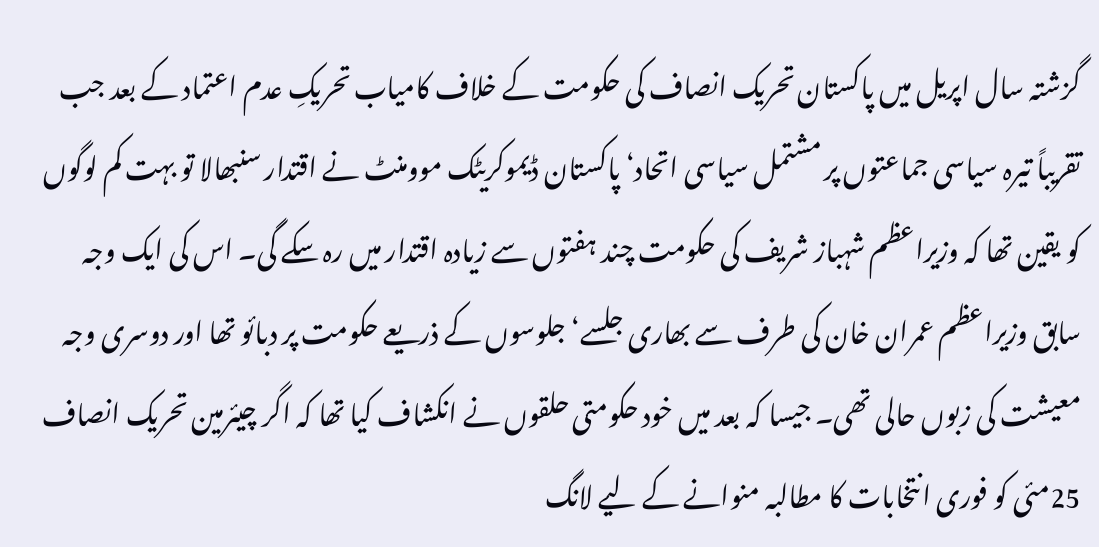گزشتہ سال اپریل میں پاکستان تحریک انصاف کی حکومت کے خلاف کامیاب تحریکِ عدم اعتماد کے بعد جب تقریباً تیرہ سیاسی جماعتوں پر مشتمل سیاسی اتحاد‘ پاکستان ڈیموکریٹک موومنٹ نے اقتدار سنبھالا تو بہت کم لوگوں کو یقین تھا کہ وزیراعظم شہباز شریف کی حکومت چند ہفتوں سے زیادہ اقتدار میں رہ سکے گی۔ اس کی ایک وجہ سابق وزیراعظم عمران خان کی طرف سے بھاری جلسے‘ جلوسوں کے ذریعے حکومت پر دبائو تھا اور دوسری وجہ معیشت کی زبوں حالی تھی۔ جیسا کہ بعد میں خود حکومتی حلقوں نے انکشاف کیا تھا کہ اگر چیئرمین تحریک انصاف 25مئی کو فوری انتخابات کا مطالبہ منوانے کے لیے لانگ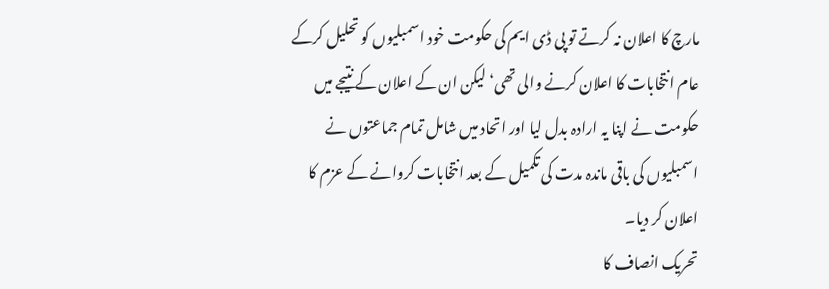مارچ کا اعلان نہ کرتے تو پی ڈی ایم کی حکومت خود اسمبلیوں کو تحلیل کرکے عام انتخابات کا اعلان کرنے والی تھی‘ لیکن ان کے اعلان کے نتیجے میں حکومت نے اپنا یہ ارادہ بدل لیا اور اتحاد میں شامل تمام جماعتوں نے اسمبلیوں کی باقی ماندہ مدت کی تکمیل کے بعد انتخابات کروانے کے عزم کا اعلان کر دیا۔
تحریک انصاف کا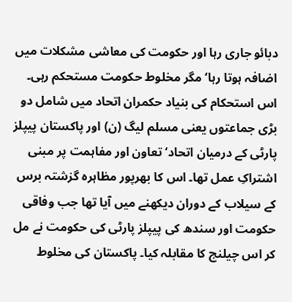دبائو جاری رہا اور حکومت کی معاشی مشکلات میں اضافہ ہوتا رہا‘ مگر مخلوط حکومت مستحکم رہی۔ اس استحکام کی بنیاد حکمران اتحاد میں شامل دو بڑی جماعتوں یعنی مسلم لیگ (ن) اور پاکستان پیپلز پارٹی کے درمیان اتحاد‘ تعاون اور مفاہمت پر مبنی اشتراکِ عمل تھا۔ اس کا بھرپور مظاہرہ گزشتہ برس کے سیلاب کے دوران دیکھنے میں آیا تھا جب وفاقی حکومت اور سندھ کی پیپلز پارٹی کی حکومت نے مل کر اس چیلنج کا مقابلہ کیا۔ پاکستان کی مخلوط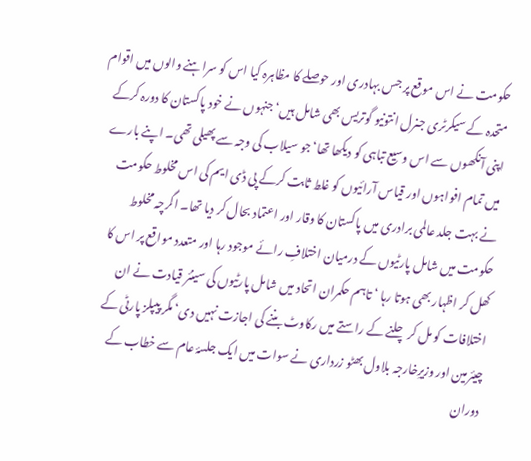حکومت نے اس موقع پر جس بہادری اور حوصلے کا مظاہرہ کیا اس کو سراہنے والوں میں اقوام متحدہ کے سیکرٹری جنرل انتونیو گوتریس بھی شامل ہیں‘ جنہوں نے خود پاکستان کا دورہ کرکے اپنی آنکھوں سے اس وسیع تباہی کو دیکھا تھا‘ جو سیلاب کی وجہ سے پھیلی تھی۔ اپنے بارے میں تمام افواہوں اور قیاس آرائیوں کو غلط ثابت کرکے پی ڈی ایم کی اس مخلوط حکومت نے بہت جلد عالمی برادری میں پاکستان کا وقار اور اعتماد بحال کر دیا تھا۔ اگرچہ مخلوط حکومت میں شامل پارٹیوں کے درمیان اختلافِ رائے موجود رہا اور متعدد مواقع پر اس کا کھل کر اظہار بھی ہوتا رہا ‘ تاہم حکمران اتحاد میں شامل پارٹیوں کی سینئر قیادت نے ان اختلافات کو مل کر چلنے کے راستے میں رکاوٹ بننے کی اجازت نہیں دی‘ مگر پیپلز پارٹی کے چیئرمین اور وزیرِخارجہ بلاول بھٹو زرداری نے سوات میں ایک جلسۂ عام سے خطاب کے دوران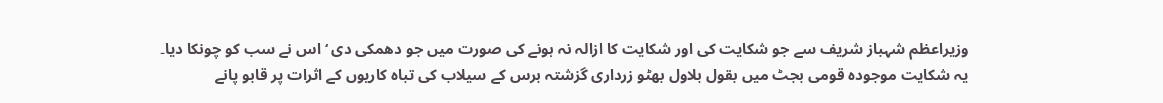وزیراعظم شہباز شریف سے جو شکایت کی اور شکایت کا ازالہ نہ ہونے کی صورت میں جو دھمکی دی ‘ اس نے سب کو چونکا دیا۔
یہ شکایت موجودہ قومی بجٹ میں بقول بلاول بھٹو زرداری گزشتہ برس کے سیلاب کی تباہ کاریوں کے اثرات پر قابو پانے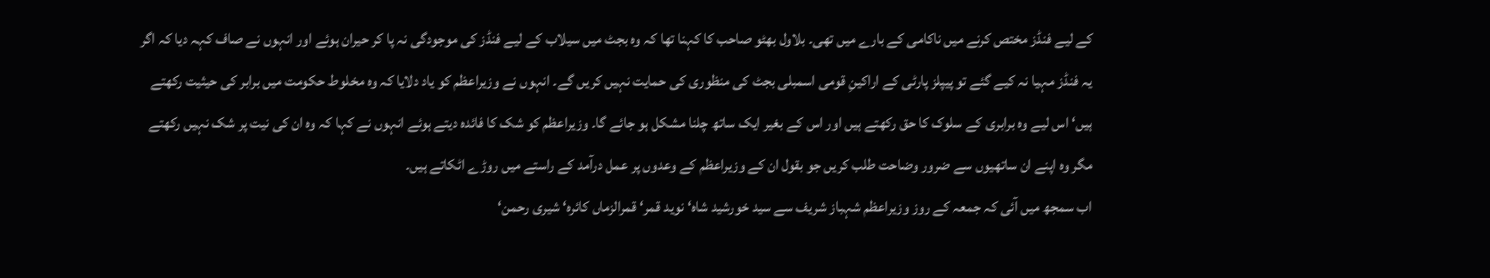کے لیے فنڈز مختص کرنے میں ناکامی کے بارے میں تھی۔ بلاول بھٹو صاحب کا کہنا تھا کہ وہ بجٹ میں سیلاب کے لیے فنڈز کی موجودگی نہ پا کر حیران ہوئے اور انہوں نے صاف کہہ دیا کہ اگر یہ فنڈز مہیا نہ کیے گئے تو پیپلز پارٹی کے اراکینِ قومی اسمبلی بجٹ کی منظوری کی حمایت نہیں کریں گے۔ انہوں نے وزیراعظم کو یاد دلایا کہ وہ مخلوط حکومت میں برابر کی حیثیت رکھتے ہیں‘ اس لیے وہ برابری کے سلوک کا حق رکھتے ہیں اور اس کے بغیر ایک ساتھ چلنا مشکل ہو جائے گا۔ وزیراعظم کو شک کا فائدہ دیتے ہوئے انہوں نے کہا کہ وہ ان کی نیت پر شک نہیں رکھتے مگر وہ اپنے ان ساتھیوں سے ضرور وضاحت طلب کریں جو بقول ان کے وزیراعظم کے وعدوں پر عمل درآمد کے راستے میں روڑے اٹکاتے ہیں۔
اب سمجھ میں آئی کہ جمعہ کے روز وزیراعظم شہباز شریف سے سید خورشید شاہ‘ نوید قمر‘ قمرالزماں کائرہ‘ شیری رحمن‘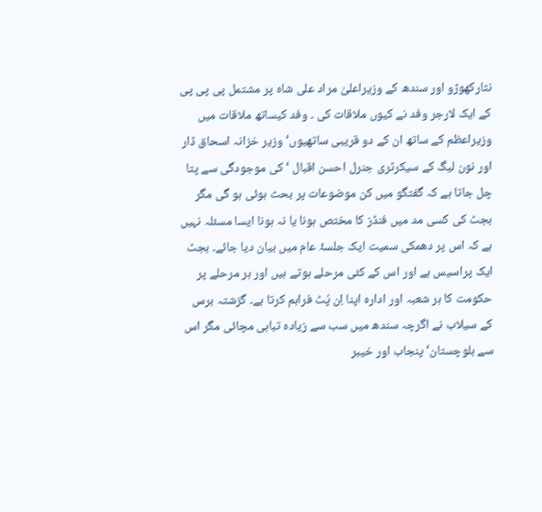نثارکھوڑو اور سندھ کے وزیراعلیٰ مراد علی شاہ پر مشتمل پی پی پی کے ایک لارجر وفد نے کیوں ملاقات کی ۔ وفد کیساتھ ملاقات میں وزیراعظم کے ساتھ ان کے دو قریبی ساتھیوں‘ وزیر خزانہ اسحاق ڈار اور نون لیگ کے سیکرٹری جنرل احسن اقبال ‘ کی موجودگی سے پتا چل جاتا ہے کہ گفتگو میں کن موضوعات پر بحث ہوئی ہو گی مگر بجٹ کی کسی مد میں فنڈز کا مختص ہونا یا نہ ہونا ایسا مسئلہ نہیں ہے کہ اس پر دھمکی سمیت ایک جلسۂ عام میں بیان دیا جائے۔ بجٹ ایک پراسیس ہے اور اس کے کئی مرحلے ہوتے ہیں اور ہر مرحلے پر حکومت کا ہر شعبہ اور ادارہ اپنا اِن پُٹ فراہم کرتا ہے۔ گزشتہ برس کے سیلاب نے اگرچہ سندھ میں سب سے زیادہ تباہی مچائی مگر اس سے بلوچستان‘ پنجاب اور خیبر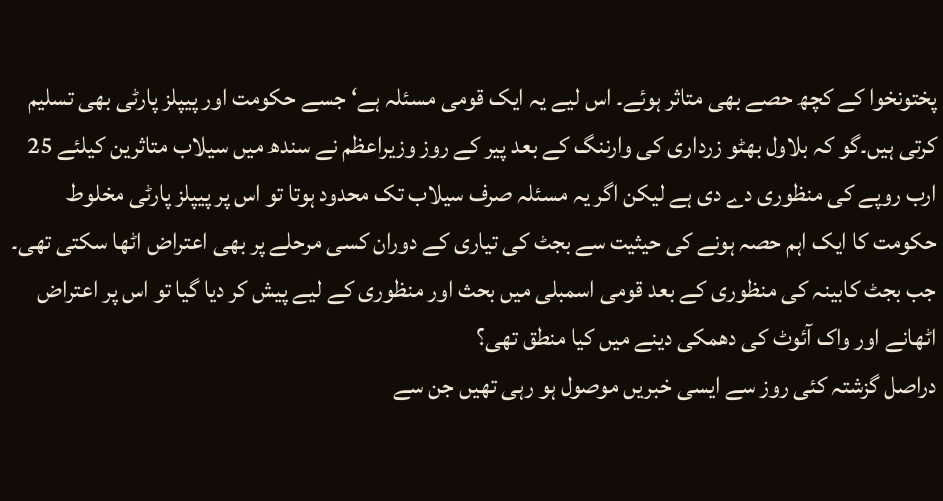پختونخوا کے کچھ حصے بھی متاثر ہوئے۔ اس لیے یہ ایک قومی مسئلہ ہے‘ جسے حکومت اور پیپلز پارٹی بھی تسلیم کرتی ہیں۔گو کہ بلاول بھٹو زرداری کی وارننگ کے بعد پیر کے روز وزیراعظم نے سندھ میں سیلاب متاثرین کیلئے 25 ارب روپے کی منظوری دے دی ہے لیکن اگر یہ مسئلہ صرف سیلاب تک محدود ہوتا تو اس پر پیپلز پارٹی مخلوط حکومت کا ایک اہم حصہ ہونے کی حیثیت سے بجٹ کی تیاری کے دوران کسی مرحلے پر بھی اعتراض اٹھا سکتی تھی۔ جب بجٹ کابینہ کی منظوری کے بعد قومی اسمبلی میں بحث اور منظوری کے لیے پیش کر دیا گیا تو اس پر اعتراض اٹھانے اور واک آئوٹ کی دھمکی دینے میں کیا منطق تھی؟
دراصل گزشتہ کئی روز سے ایسی خبریں موصول ہو رہی تھیں جن سے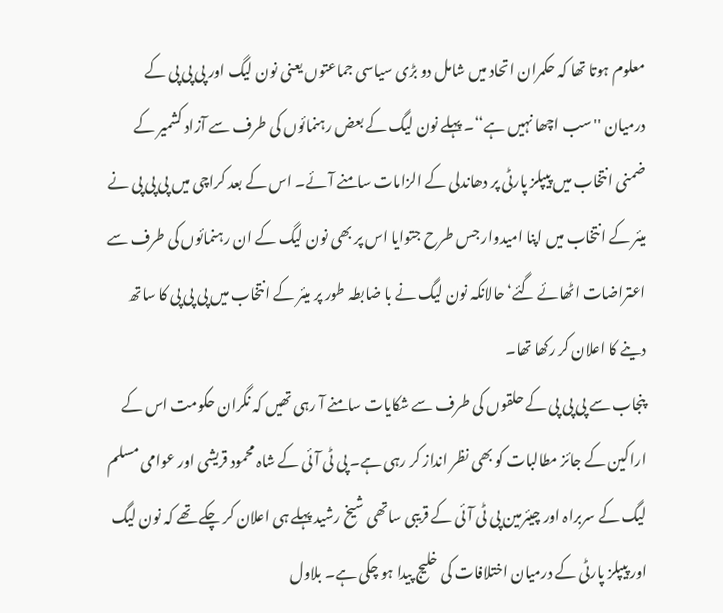معلوم ہوتا تھا کہ حکمران اتحاد میں شامل دو بڑی سیاسی جماعتوں یعنی نون لیگ اور پی پی پی کے درمیان ''سب اچھا نہیں ہے‘‘۔ پہلے نون لیگ کے بعض رہنمائوں کی طرف سے آزاد کشمیر کے ضمنی انتخاب میں پیپلز پارٹی پر دھاندلی کے الزامات سامنے آئے۔ اس کے بعد کراچی میں پی پی پی نے میئر کے انتخاب میں اپنا امیدوار جس طرح جتوایا اس پر بھی نون لیگ کے ان رہنمائوں کی طرف سے اعتراضات اٹھائے گئے‘ حالانکہ نون لیگ نے با ضابطہ طور پر میئر کے انتخاب میں پی پی پی کا ساتھ دینے کا اعلان کر رکھا تھا۔
پنجاب سے پی پی پی کے حلقوں کی طرف سے شکایات سامنے آ رہی تھیں کہ نگران حکومت اس کے اراکین کے جائز مطالبات کو بھی نظر انداز کر رہی ہے۔ پی ٹی آئی کے شاہ محمود قریشی اور عوامی مسلم لیگ کے سربراہ اور چیئرمین پی ٹی آئی کے قریبی ساتھی شیخ رشید پہلے ہی اعلان کر چکے تھے کہ نون لیگ اور پیپلز پارٹی کے درمیان اختلافات کی خلیج پیدا ہو چکی ہے۔ بلاول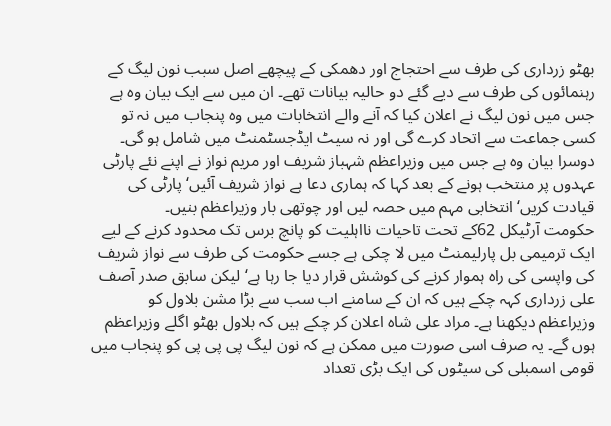بھٹو زرداری کی طرف سے احتجاج اور دھمکی کے پیچھے اصل سبب نون لیگ کے رہنمائوں کی طرف سے دیے گئے دو حالیہ بیانات تھے۔ ان میں سے ایک بیان وہ ہے جس میں نون لیگ نے اعلان کیا کہ آنے والے انتخابات میں وہ پنجاب میں نہ تو کسی جماعت سے اتحاد کرے گی اور نہ سیٹ ایڈجسٹمنٹ میں شامل ہو گی۔ دوسرا بیان وہ ہے جس میں وزیراعظم شہباز شریف اور مریم نواز نے اپنے نئے پارٹی عہدوں پر منتخب ہونے کے بعد کہا کہ ہماری دعا ہے نواز شریف آئیں‘ پارٹی کی قیادت کریں‘ انتخابی مہم میں حصہ لیں اور چوتھی بار وزیراعظم بنیں۔
حکومت آرٹیکل 62کے تحت تاحیات نااہلیت کو پانچ برس تک محدود کرنے کے لیے ایک ترمیمی بل پارلیمنٹ میں لا چکی ہے جسے حکومت کی طرف سے نواز شریف کی واپسی کی راہ ہموار کرنے کی کوشش قرار دیا جا رہا ہے‘ لیکن سابق صدر آصف علی زرداری کہہ چکے ہیں کہ ان کے سامنے اب سب سے بڑا مشن بلاول کو وزیراعظم دیکھنا ہے۔ مراد علی شاہ اعلان کر چکے ہیں کہ بلاول بھٹو اگلے وزیراعظم ہوں گے۔ یہ صرف اسی صورت میں ممکن ہے کہ نون لیگ پی پی پی کو پنجاب میں قومی اسمبلی کی سیٹوں کی ایک بڑی تعداد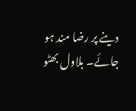دینے پر رضا مند ہو جائے۔ بلاول بھٹو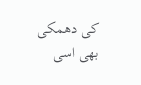کی دھمکی بھی اسی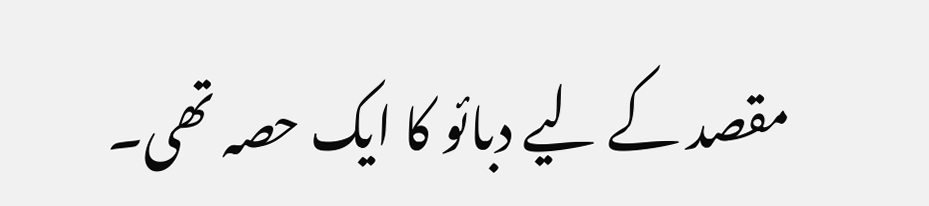مقصد کے لیے دبائو کا ایک حصہ تھی۔